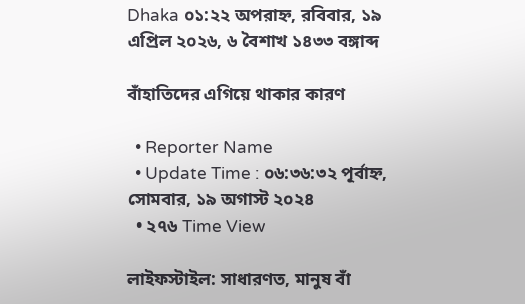Dhaka ০১:২২ অপরাহ্ন, রবিবার, ১৯ এপ্রিল ২০২৬, ৬ বৈশাখ ১৪৩৩ বঙ্গাব্দ

বাঁহাতিদের এগিয়ে থাকার কারণ

  • Reporter Name
  • Update Time : ০৬:৩৬:৩২ পূর্বাহ্ন, সোমবার, ১৯ অগাস্ট ২০২৪
  • ২৭৬ Time View

লাইফস্টাইল: সাধারণত, মানুষ বাঁ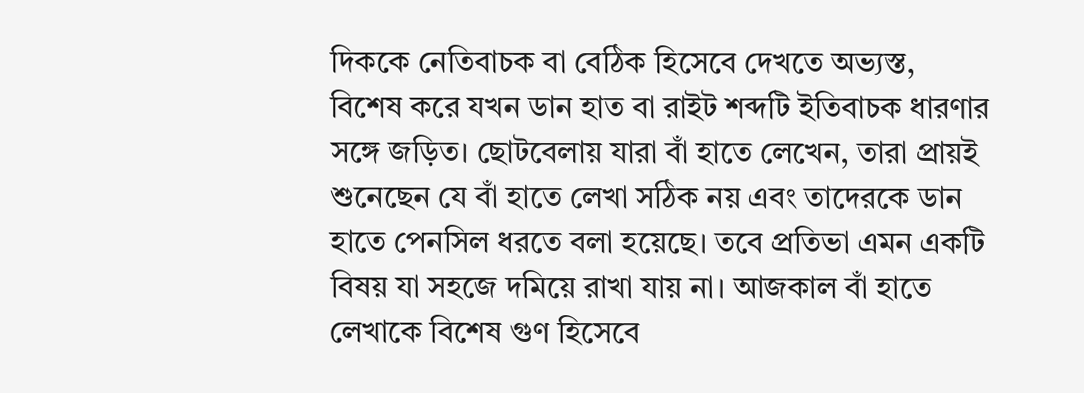দিককে নেতিবাচক বা বেঠিক হিসেবে দেখতে অভ্যস্ত, বিশেষ করে যখন ডান হাত বা রাইট শব্দটি ইতিবাচক ধারণার সঙ্গে জড়িত। ছোটবেলায় যারা বাঁ হাতে লেখেন, তারা প্রায়ই শুনেছেন যে বাঁ হাতে লেখা সঠিক নয় এবং তাদেরকে ডান হাতে পেনসিল ধরতে বলা হয়েছে। তবে প্রতিভা এমন একটি বিষয় যা সহজে দমিয়ে রাখা যায় না। আজকাল বাঁ হাতে লেখাকে বিশেষ গুণ হিসেবে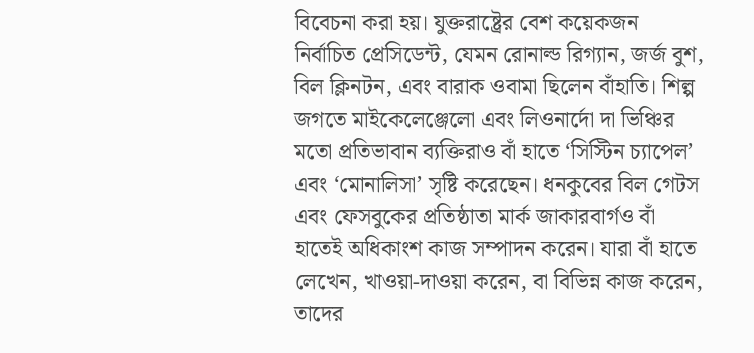বিবেচনা করা হয়। যুক্তরাষ্ট্রের বেশ কয়েকজন নির্বাচিত প্রেসিডেন্ট, যেমন রোনাল্ড রিগ্যান, জর্জ বুশ, বিল ক্লিনটন, এবং বারাক ওবামা ছিলেন বাঁহাতি। শিল্প জগতে মাইকেলেঞ্জেলো এবং লিওনার্দো দা ভিঞ্চির মতো প্রতিভাবান ব্যক্তিরাও বাঁ হাতে ‘সিস্টিন চ্যাপেল’ এবং ‘মোনালিসা’ সৃষ্টি করেছেন। ধনকুবের বিল গেটস এবং ফেসবুকের প্রতিষ্ঠাতা মার্ক জাকারবার্গও বাঁ হাতেই অধিকাংশ কাজ সম্পাদন করেন। যারা বাঁ হাতে লেখেন, খাওয়া-দাওয়া করেন, বা বিভিন্ন কাজ করেন, তাদের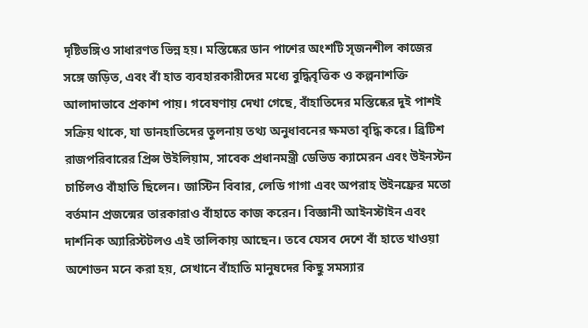দৃষ্টিভঙ্গিও সাধারণত ভিন্ন হয়। মস্তিষ্কের ডান পাশের অংশটি সৃজনশীল কাজের সঙ্গে জড়িত, এবং বাঁ হাত ব্যবহারকারীদের মধ্যে বুদ্ধিবৃত্তিক ও কল্পনাশক্তি আলাদাভাবে প্রকাশ পায়। গবেষণায় দেখা গেছে, বাঁহাতিদের মস্তিষ্কের দুই পাশই সক্রিয় থাকে, যা ডানহাতিদের তুলনায় তথ্য অনুধাবনের ক্ষমতা বৃদ্ধি করে। ব্রিটিশ রাজপরিবারের প্রিন্স উইলিয়াম, সাবেক প্রধানমন্ত্রী ডেভিড ক্যামেরন এবং উইনস্টন চার্চিলও বাঁহাতি ছিলেন। জাস্টিন বিবার, লেডি গাগা এবং অপরাহ উইনফ্রের মতো বর্তমান প্রজন্মের তারকারাও বাঁহাতে কাজ করেন। বিজ্ঞানী আইনস্টাইন এবং দার্শনিক অ্যারিস্টটলও এই তালিকায় আছেন। তবে যেসব দেশে বাঁ হাতে খাওয়া অশোভন মনে করা হয়, সেখানে বাঁহাতি মানুষদের কিছু সমস্যার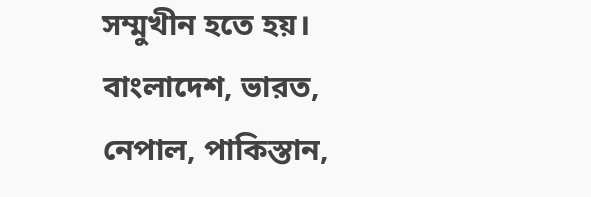সম্মুখীন হতে হয়। বাংলাদেশ, ভারত, নেপাল, পাকিস্তান,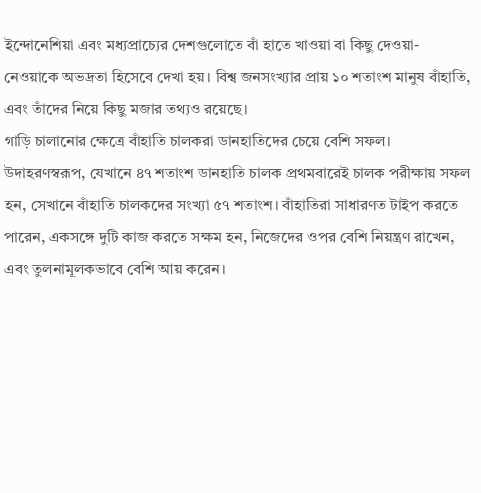ইন্দোনেশিয়া এবং মধ্যপ্রাচ্যের দেশগুলোতে বাঁ হাতে খাওয়া বা কিছু দেওয়া-নেওয়াকে অভদ্রতা হিসেবে দেখা হয়। বিশ্ব জনসংখ্যার প্রায় ১০ শতাংশ মানুষ বাঁহাতি, এবং তাঁদের নিয়ে কিছু মজার তথ্যও রয়েছে।
গাড়ি চালানোর ক্ষেত্রে বাঁহাতি চালকরা ডানহাতিদের চেয়ে বেশি সফল। উদাহরণস্বরূপ, যেখানে ৪৭ শতাংশ ডানহাতি চালক প্রথমবারেই চালক পরীক্ষায় সফল হন, সেখানে বাঁহাতি চালকদের সংখ্যা ৫৭ শতাংশ। বাঁহাতিরা সাধারণত টাইপ করতে পারেন, একসঙ্গে দুটি কাজ করতে সক্ষম হন, নিজেদের ওপর বেশি নিয়ন্ত্রণ রাখেন, এবং তুলনামূলকভাবে বেশি আয় করেন।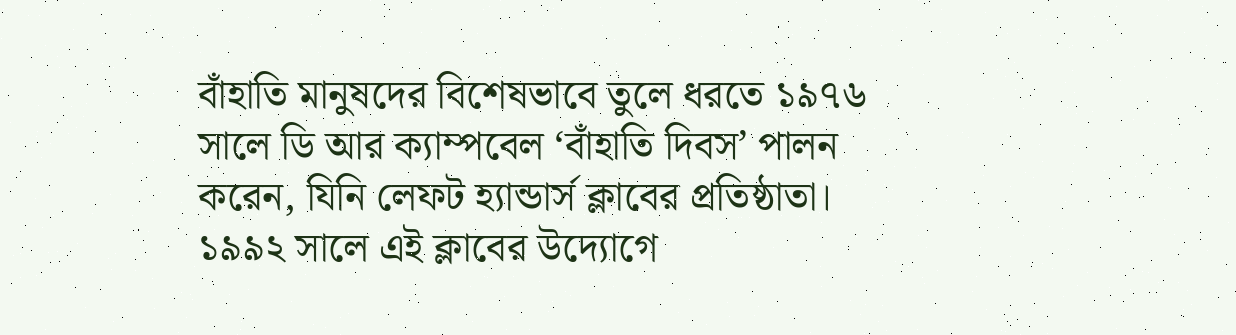বাঁহাতি মানুষদের বিশেষভাবে তুলে ধরতে ১৯৭৬ সালে ডি আর ক্যাম্পবেল ‘বাঁহাতি দিবস’ পালন করেন, যিনি লেফট হ্যান্ডার্স ক্লাবের প্রতিষ্ঠাতা। ১৯৯২ সালে এই ক্লাবের উদ্যোগে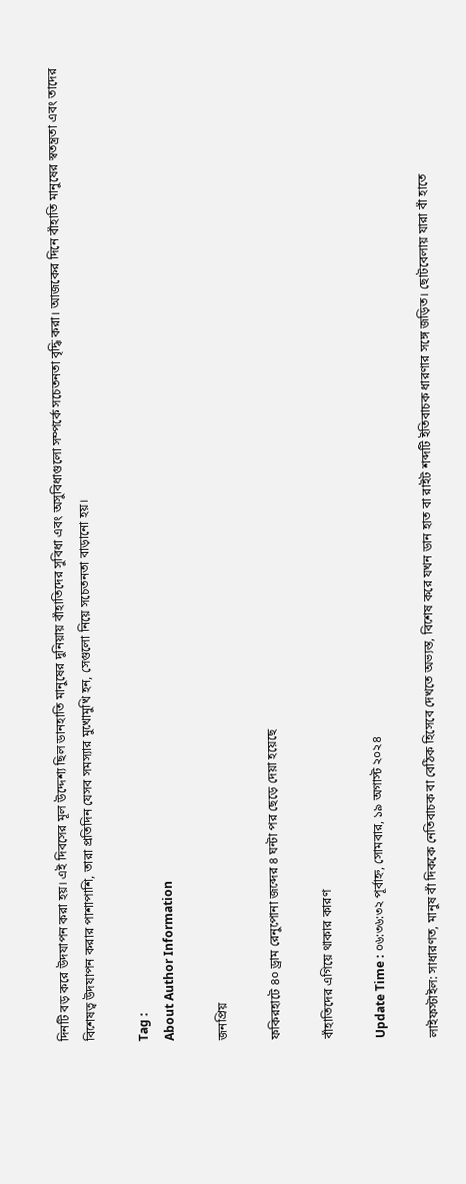দিনটি বড় করে উদযাপন করা হয়। এই দিবসের মূল উদ্দেশ্য ছিল ডানহাতি মানুষের দুনিয়ায় বাঁহাতিদের সুবিধা এবং অসুবিধাগুলো সম্পর্কে সচেতনতা বৃদ্ধি করা। আজকের দিনে বাঁহাতি মানুষের স্বতন্ত্রতা এবং তাদের বিশেষত্ব উদযাপন করার পাশাপাশি, তারা প্রতিদিন যেসব সমস্যার মুখোমুখি হন, সেগুলো নিয়ে সচেতনতা বাড়ানো হয়।

Tag :
About Author Information

জনপ্রিয়

ফকিরহাটে ৪০ ড্রাম রেনুপোনা জব্দের ৪ ঘন্টা পর ছেড়ে দেয়া হয়েছে

বাঁহাতিদের এগিয়ে থাকার কারণ

Update Time : ০৬:৩৬:৩২ পূর্বাহ্ন, সোমবার, ১৯ অগাস্ট ২০২৪

লাইফস্টাইল: সাধারণত, মানুষ বাঁ দিককে নেতিবাচক বা বেঠিক হিসেবে দেখতে অভ্যস্ত, বিশেষ করে যখন ডান হাত বা রাইট শব্দটি ইতিবাচক ধারণার সঙ্গে জড়িত। ছোটবেলায় যারা বাঁ হাতে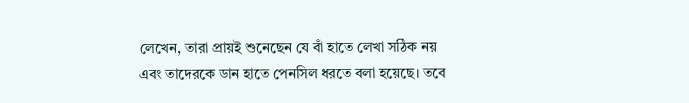লেখেন, তারা প্রায়ই শুনেছেন যে বাঁ হাতে লেখা সঠিক নয় এবং তাদেরকে ডান হাতে পেনসিল ধরতে বলা হয়েছে। তবে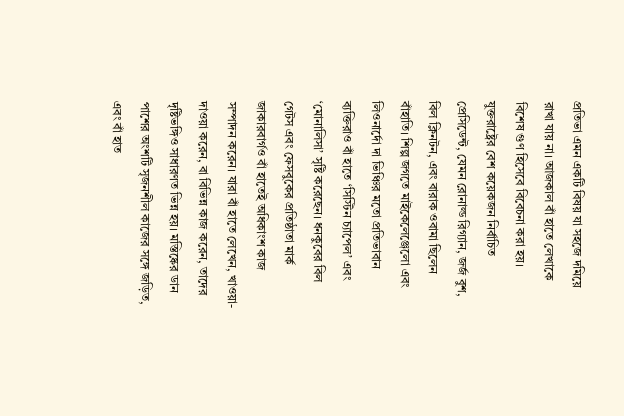প্রতিভা এমন একটি বিষয় যা সহজে দমিয়ে রাখা যায় না। আজকাল বাঁ হাতে লেখাকে বিশেষ গুণ হিসেবে বিবেচনা করা হয়। যুক্তরাষ্ট্রের বেশ কয়েকজন নির্বাচিত প্রেসিডেন্ট, যেমন রোনাল্ড রিগ্যান, জর্জ বুশ, বিল ক্লিনটন, এবং বারাক ওবামা ছিলেন বাঁহাতি। শিল্প জগতে মাইকেলেঞ্জেলো এবং লিওনার্দো দা ভিঞ্চির মতো প্রতিভাবান ব্যক্তিরাও বাঁ হাতে ‘সিস্টিন চ্যাপেল’ এবং ‘মোনালিসা’ সৃষ্টি করেছেন। ধনকুবের বিল গেটস এবং ফেসবুকের প্রতিষ্ঠাতা মার্ক জাকারবার্গও বাঁ হাতেই অধিকাংশ কাজ সম্পাদন করেন। যারা বাঁ হাতে লেখেন, খাওয়া-দাওয়া করেন, বা বিভিন্ন কাজ করেন, তাদের দৃষ্টিভঙ্গিও সাধারণত ভিন্ন হয়। মস্তিষ্কের ডান পাশের অংশটি সৃজনশীল কাজের সঙ্গে জড়িত, এবং বাঁ হাত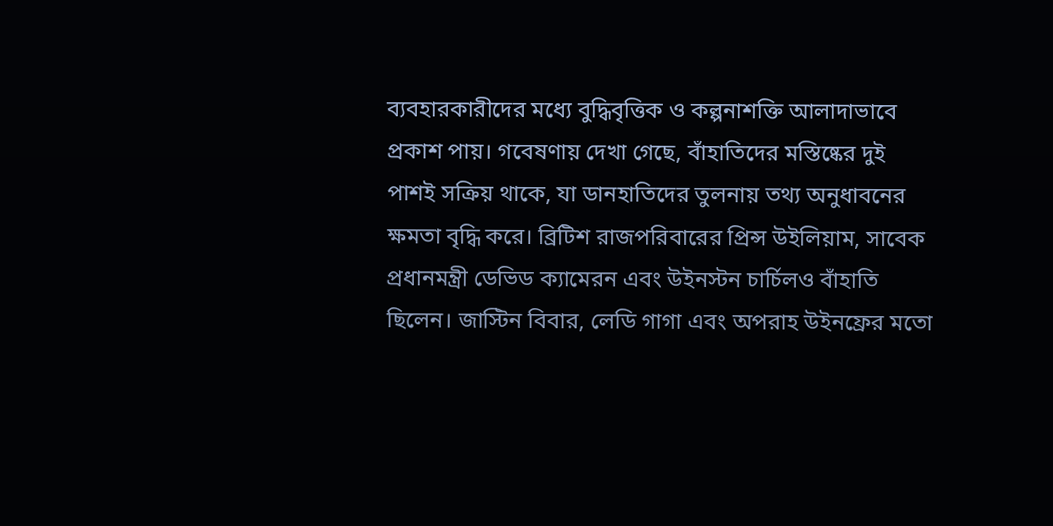ব্যবহারকারীদের মধ্যে বুদ্ধিবৃত্তিক ও কল্পনাশক্তি আলাদাভাবে প্রকাশ পায়। গবেষণায় দেখা গেছে, বাঁহাতিদের মস্তিষ্কের দুই পাশই সক্রিয় থাকে, যা ডানহাতিদের তুলনায় তথ্য অনুধাবনের ক্ষমতা বৃদ্ধি করে। ব্রিটিশ রাজপরিবারের প্রিন্স উইলিয়াম, সাবেক প্রধানমন্ত্রী ডেভিড ক্যামেরন এবং উইনস্টন চার্চিলও বাঁহাতি ছিলেন। জাস্টিন বিবার, লেডি গাগা এবং অপরাহ উইনফ্রের মতো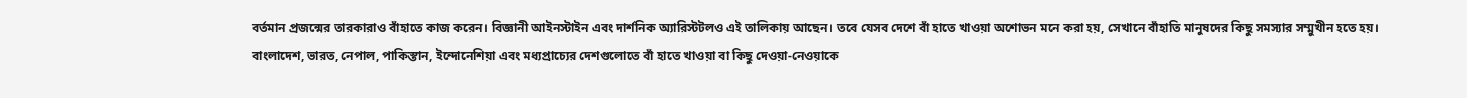বর্তমান প্রজন্মের তারকারাও বাঁহাতে কাজ করেন। বিজ্ঞানী আইনস্টাইন এবং দার্শনিক অ্যারিস্টটলও এই তালিকায় আছেন। তবে যেসব দেশে বাঁ হাতে খাওয়া অশোভন মনে করা হয়, সেখানে বাঁহাতি মানুষদের কিছু সমস্যার সম্মুখীন হতে হয়। বাংলাদেশ, ভারত, নেপাল, পাকিস্তান, ইন্দোনেশিয়া এবং মধ্যপ্রাচ্যের দেশগুলোতে বাঁ হাতে খাওয়া বা কিছু দেওয়া-নেওয়াকে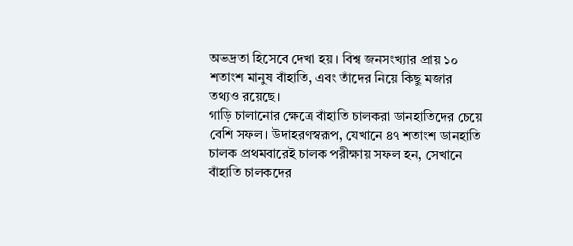অভদ্রতা হিসেবে দেখা হয়। বিশ্ব জনসংখ্যার প্রায় ১০ শতাংশ মানুষ বাঁহাতি, এবং তাঁদের নিয়ে কিছু মজার তথ্যও রয়েছে।
গাড়ি চালানোর ক্ষেত্রে বাঁহাতি চালকরা ডানহাতিদের চেয়ে বেশি সফল। উদাহরণস্বরূপ, যেখানে ৪৭ শতাংশ ডানহাতি চালক প্রথমবারেই চালক পরীক্ষায় সফল হন, সেখানে বাঁহাতি চালকদের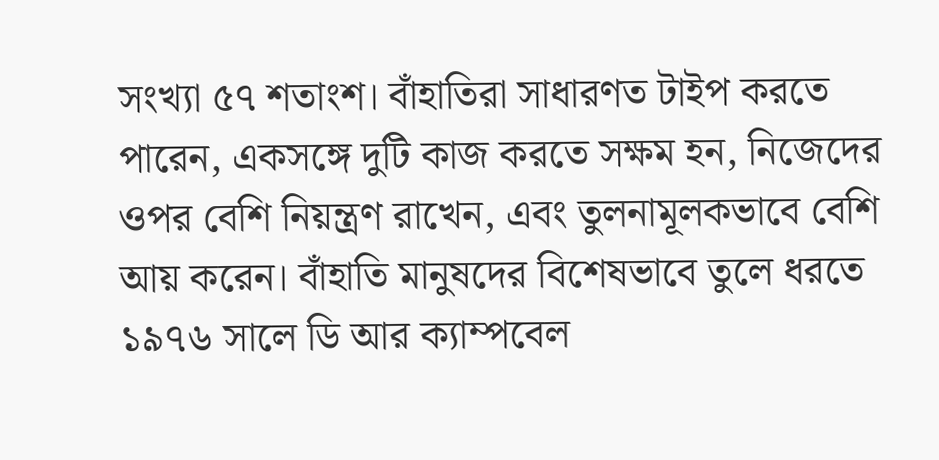সংখ্যা ৫৭ শতাংশ। বাঁহাতিরা সাধারণত টাইপ করতে পারেন, একসঙ্গে দুটি কাজ করতে সক্ষম হন, নিজেদের ওপর বেশি নিয়ন্ত্রণ রাখেন, এবং তুলনামূলকভাবে বেশি আয় করেন। বাঁহাতি মানুষদের বিশেষভাবে তুলে ধরতে ১৯৭৬ সালে ডি আর ক্যাম্পবেল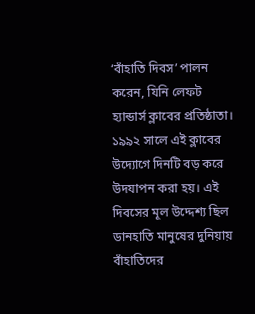‘বাঁহাতি দিবস’ পালন করেন, যিনি লেফট হ্যান্ডার্স ক্লাবের প্রতিষ্ঠাতা। ১৯৯২ সালে এই ক্লাবের উদ্যোগে দিনটি বড় করে উদযাপন করা হয়। এই দিবসের মূল উদ্দেশ্য ছিল ডানহাতি মানুষের দুনিয়ায় বাঁহাতিদের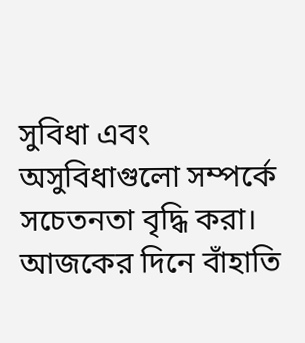সুবিধা এবং অসুবিধাগুলো সম্পর্কে সচেতনতা বৃদ্ধি করা। আজকের দিনে বাঁহাতি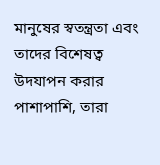মানুষের স্বতন্ত্রতা এবং তাদের বিশেষত্ব উদযাপন করার পাশাপাশি, তারা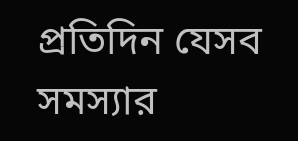প্রতিদিন যেসব সমস্যার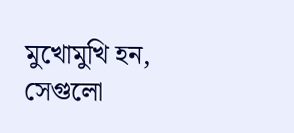মুখোমুখি হন, সেগুলো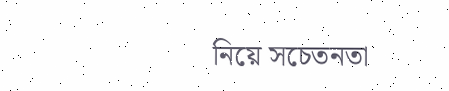নিয়ে সচেতনতা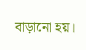বাড়ানো হয়।